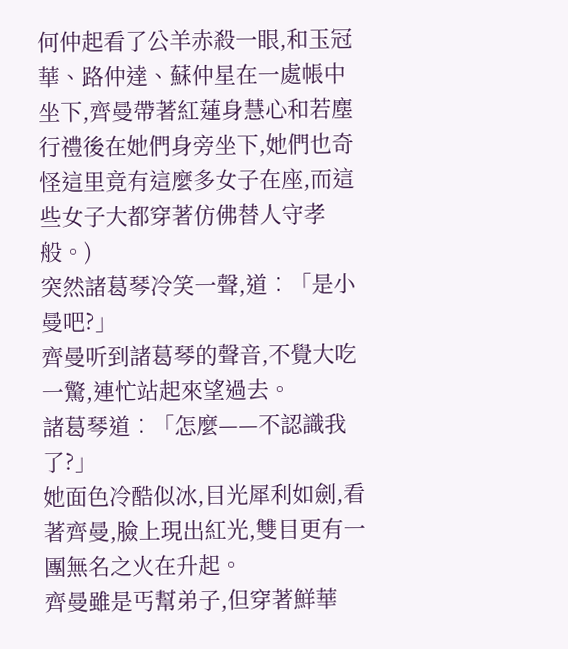何仲起看了公羊赤殺一眼,和玉冠華、路仲達、蘇仲星在一處帳中坐下,齊曼帶著紅蓮身慧心和若塵行禮後在她們身旁坐下,她們也奇怪這里竟有這麼多女子在座,而這些女子大都穿著仿佛替人守孝般。)
突然諸葛琴冷笑一聲,道︰「是小曼吧?」
齊曼听到諸葛琴的聲音,不覺大吃一驚,連忙站起來望過去。
諸葛琴道︰「怎麼——不認識我了?」
她面色冷酷似冰,目光犀利如劍,看著齊曼,臉上現出紅光,雙目更有一團無名之火在升起。
齊曼雖是丐幫弟子,但穿著鮮華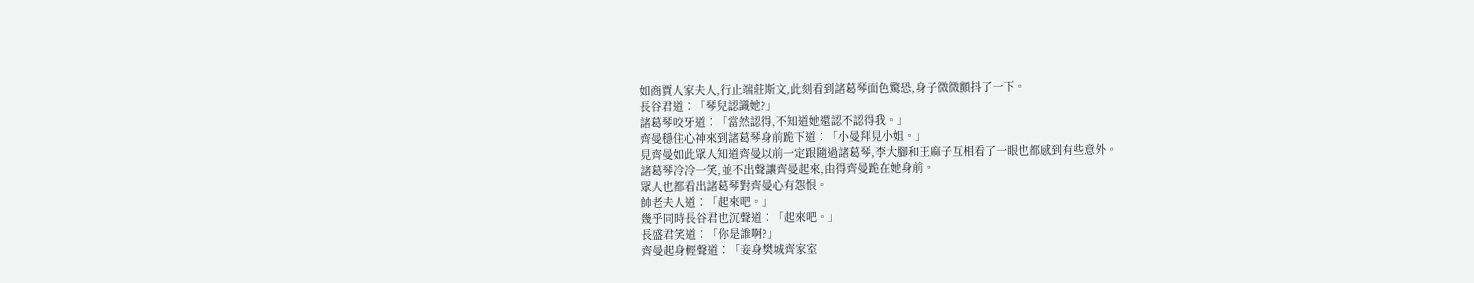如商賈人家夫人,行止端莊斯文,此刻看到諸葛琴面色驚恐,身子微微顫抖了一下。
長谷君道︰「琴兒認識她?」
諸葛琴咬牙道︰「當然認得,不知道她還認不認得我。」
齊曼穩住心神來到諸葛琴身前跪下道︰「小曼拜見小姐。」
見齊曼如此眾人知道齊曼以前一定跟隨過諸葛琴,李大腳和王麻子互相看了一眼也都感到有些意外。
諸葛琴冷冷一笑,並不出聲讓齊曼起來,由得齊曼跪在她身前。
眾人也都看出諸葛琴對齊曼心有怨恨。
帥老夫人道︰「起來吧。」
幾乎同時長谷君也沉聲道︰「起來吧。」
長盛君笑道︰「你是誰啊?」
齊曼起身輕聲道︰「妾身樊城齊家室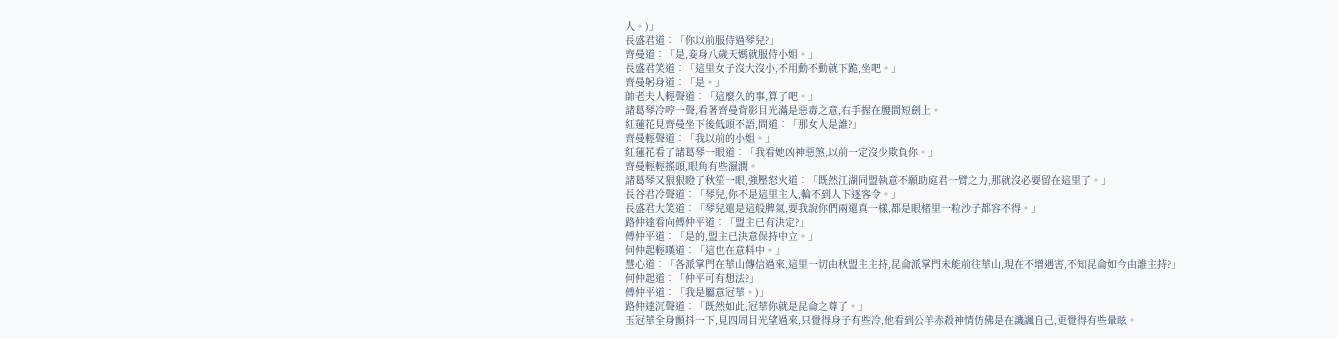人。)」
長盛君道︰「你以前服侍過琴兒?」
齊曼道︰「是,妾身八歲天媽就服侍小姐。」
長盛君笑道︰「這里女子沒大沒小,不用動不動就下跪,坐吧。」
齊曼躬身道︰「是。」
帥老夫人輕聲道︰「這麼久的事,算了吧。」
諸葛琴冷哼一聲,看著齊曼背影目光滿是惡毒之意,右手握在腰間短劍上。
紅蓮花見齊曼坐下後低頭不語,問道︰「那女人是誰?」
齊曼輕聲道︰「我以前的小姐。」
紅蓮花看了諸葛琴一眼道︰「我看她凶神惡煞,以前一定沒少欺負你。」
齊曼輕輕搖頭,眼角有些濕潤。
諸葛琴又狠狠瞪了秋笙一眼,強壓怒火道︰「既然江湖同盟執意不願助庭君一臂之力,那就沒必要留在這里了。」
長谷君冷聲道︰「琴兒,你不是這里主人,輪不到人下逐客令。」
長盛君大笑道︰「琴兒還是這般脾氣,要我說你們兩還真一樣,都是眼楮里一粒沙子都容不得。」
路仲達看向傅仲平道︰「盟主已有決定?」
傅仲平道︰「是的,盟主已決意保持中立。」
何仲起輕嘆道︰「這也在意料中。」
慧心道︰「各派掌門在華山傳信過來,這里一切由秋盟主主持,昆侖派掌門未能前往華山,現在不增遇害,不知昆侖如今由誰主持?」
何仲起道︰「仲平可有想法?」
傅仲平道︰「我是屬意冠華。)」
路仲達沉聲道︰「既然如此,冠華你就是昆侖之尊了。」
玉冠華全身顫抖一下,見四周目光望過來,只覺得身子有些冷,他看到公羊赤殺神情仿佛是在譏諷自己,更覺得有些暈眩。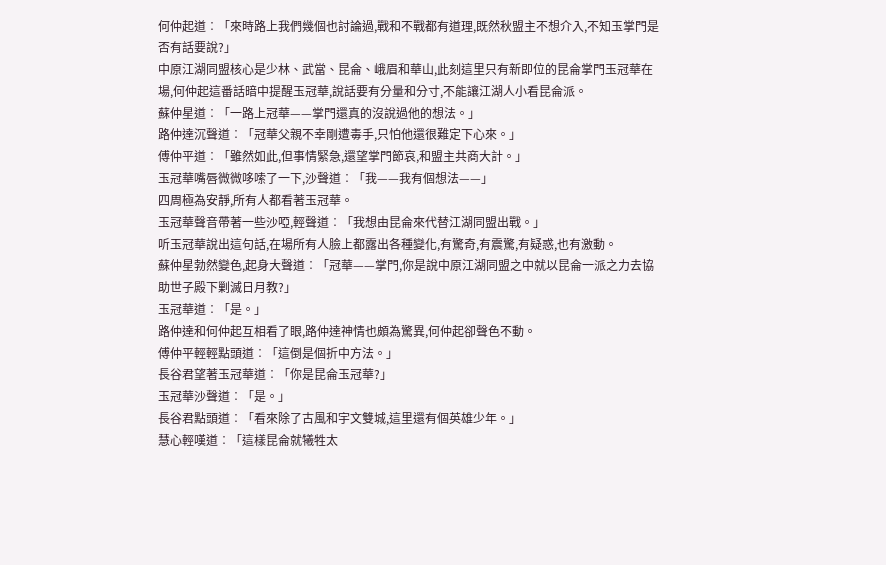何仲起道︰「來時路上我們幾個也討論過,戰和不戰都有道理,既然秋盟主不想介入,不知玉掌門是否有話要說?」
中原江湖同盟核心是少林、武當、昆侖、峨眉和華山,此刻這里只有新即位的昆侖掌門玉冠華在場,何仲起這番話暗中提醒玉冠華,說話要有分量和分寸,不能讓江湖人小看昆侖派。
蘇仲星道︰「一路上冠華——掌門還真的沒說過他的想法。」
路仲達沉聲道︰「冠華父親不幸剛遭毒手,只怕他還很難定下心來。」
傅仲平道︰「雖然如此,但事情緊急,還望掌門節哀,和盟主共商大計。」
玉冠華嘴唇微微哆嗦了一下,沙聲道︰「我——我有個想法——」
四周極為安靜,所有人都看著玉冠華。
玉冠華聲音帶著一些沙啞,輕聲道︰「我想由昆侖來代替江湖同盟出戰。」
听玉冠華說出這句話,在場所有人臉上都露出各種變化,有驚奇,有震驚,有疑惑,也有激動。
蘇仲星勃然變色,起身大聲道︰「冠華——掌門,你是說中原江湖同盟之中就以昆侖一派之力去協助世子殿下剿滅日月教?」
玉冠華道︰「是。」
路仲達和何仲起互相看了眼,路仲達神情也頗為驚異,何仲起卻聲色不動。
傅仲平輕輕點頭道︰「這倒是個折中方法。」
長谷君望著玉冠華道︰「你是昆侖玉冠華?」
玉冠華沙聲道︰「是。」
長谷君點頭道︰「看來除了古風和宇文雙城,這里還有個英雄少年。」
慧心輕嘆道︰「這樣昆侖就犧牲太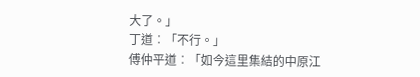大了。」
丁道︰「不行。」
傅仲平道︰「如今這里集結的中原江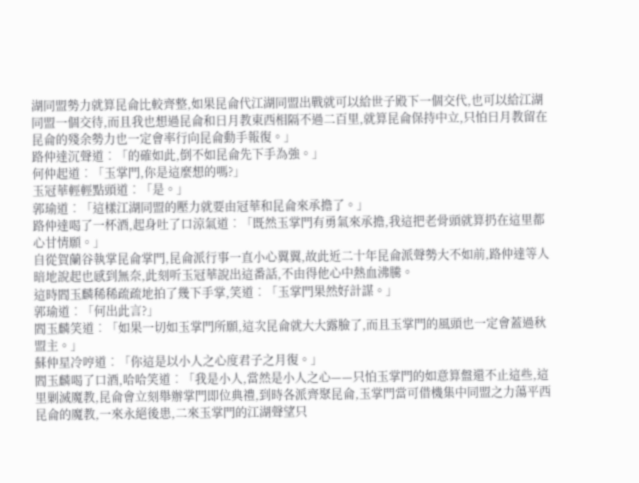湖同盟勢力就算昆侖比較齊整,如果昆侖代江湖同盟出戰就可以給世子殿下一個交代,也可以給江湖同盟一個交待,而且我也想過昆侖和日月教東西相隔不過二百里,就算昆侖保持中立,只怕日月教留在昆侖的殘余勢力也一定會率行向昆侖動手報復。」
路仲達沉聲道︰「的確如此,倒不如昆侖先下手為強。」
何仲起道︰「玉掌門,你是這麼想的嗎?」
玉冠華輕輕點頭道︰「是。」
郭瑜道︰「這樣江湖同盟的壓力就要由冠華和昆侖來承擔了。」
路仲達喝了一杯酒,起身吐了口涼氣道︰「既然玉掌門有勇氣來承擔,我這把老骨頭就算扔在這里都心甘情願。」
自從賀蘭谷執掌昆侖掌門,昆侖派行事一直小心翼翼,故此近二十年昆侖派聲勢大不如前,路仲達等人暗地說起也感到無奈,此刻听玉冠華說出這番話,不由得他心中熱血沸騰。
這時閻玉麟稀稀疏疏地拍了幾下手掌,笑道︰「玉掌門果然好計謀。」
郭瑜道︰「何出此言?」
閻玉麟笑道︰「如果一切如玉掌門所願,這次昆侖就大大露臉了,而且玉掌門的風頭也一定會蓋過秋盟主。」
蘇仲星冷哼道︰「你這是以小人之心度君子之月復。」
閻玉麟喝了口酒,哈哈笑道︰「我是小人,當然是小人之心——只怕玉掌門的如意算盤還不止這些,這里剿滅魔教,昆侖會立刻舉辦掌門即位典禮,到時各派齊聚昆侖,玉掌門當可借機集中同盟之力蕩平西昆侖的魔教,一來永絕後患,二來玉掌門的江湖聲望只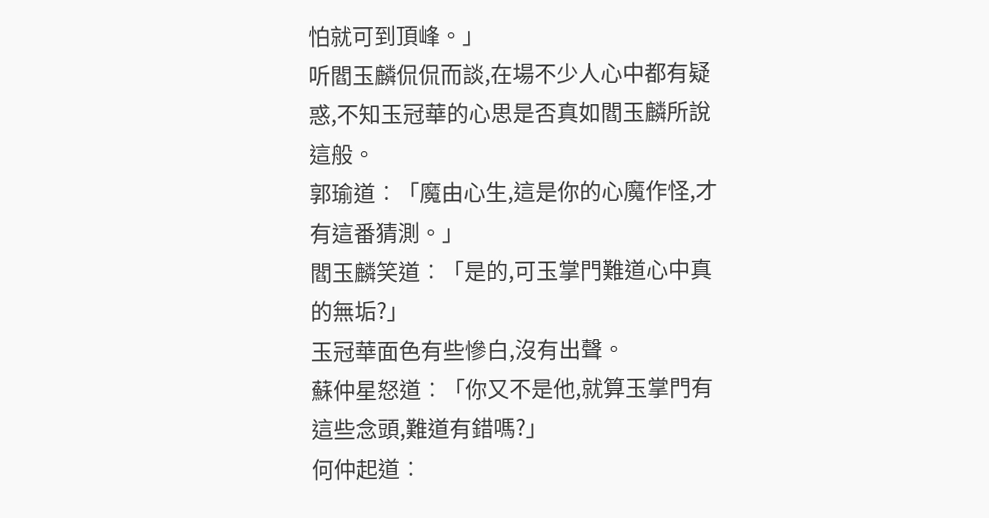怕就可到頂峰。」
听閻玉麟侃侃而談,在場不少人心中都有疑惑,不知玉冠華的心思是否真如閻玉麟所說這般。
郭瑜道︰「魔由心生,這是你的心魔作怪,才有這番猜測。」
閻玉麟笑道︰「是的,可玉掌門難道心中真的無垢?」
玉冠華面色有些慘白,沒有出聲。
蘇仲星怒道︰「你又不是他,就算玉掌門有這些念頭,難道有錯嗎?」
何仲起道︰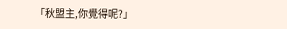「秋盟主,你覺得呢?」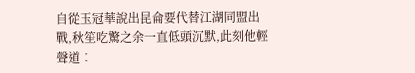自從玉冠華說出昆侖要代替江湖同盟出戰,秋笙吃驚之余一直低頭沉默,此刻他輕聲道︰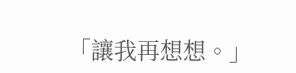「讓我再想想。」